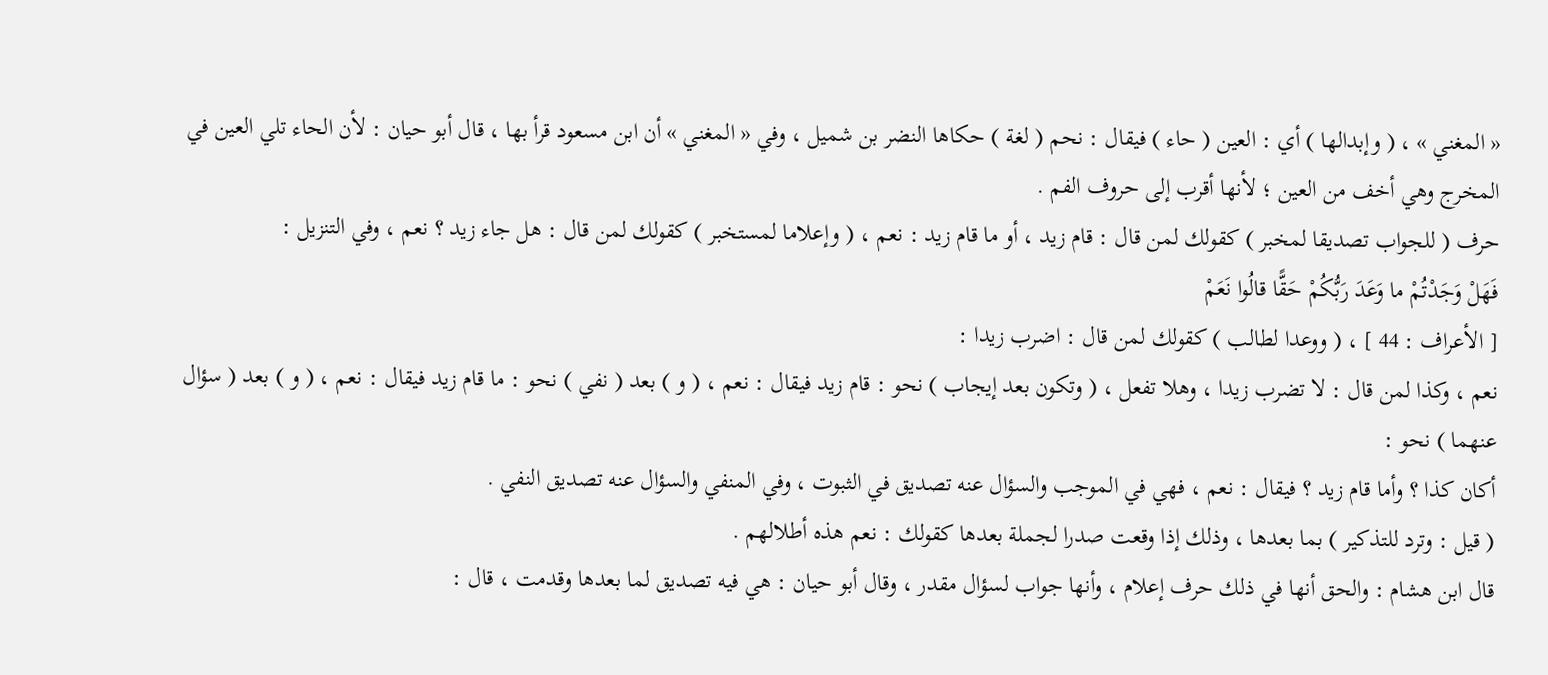« المغني » ، ( وإبدالها ) أي : العين ( حاء ) فيقال : نحم ( لغة ) حكاها النضر بن شميل ، وفي « المغني » أن ابن مسعود قرأ بها ، قال أبو حيان : لأن الحاء تلي العين في المخرج وهي أخف من العين ؛ لأنها أقرب إلى حروف الفم .
حرف ( للجواب تصديقا لمخبر ) كقولك لمن قال : قام زيد ، أو ما قام زيد : نعم ، ( وإعلاما لمستخبر ) كقولك لمن قال : هل جاء زيد ؟ نعم ، وفي التنزيل :
فَهَلْ وَجَدْتُمْ ما وَعَدَ رَبُّكُمْ حَقًّا قالُوا نَعَمْ
[ الأعراف : 44 ] ، ( ووعدا لطالب ) كقولك لمن قال : اضرب زيدا :
نعم ، وكذا لمن قال : لا تضرب زيدا ، وهلا تفعل ، ( وتكون بعد إيجاب ) نحو : قام زيد فيقال : نعم ، ( و ) بعد ( نفي ) نحو : ما قام زيد فيقال : نعم ، ( و ) بعد ( سؤال عنهما ) نحو :
أكان كذا ؟ وأما قام زيد ؟ فيقال : نعم ، فهي في الموجب والسؤال عنه تصديق في الثبوت ، وفي المنفي والسؤال عنه تصديق النفي .
( قيل : وترد للتذكير ) بما بعدها ، وذلك إذا وقعت صدرا لجملة بعدها كقولك : نعم هذه أطلالهم .
قال ابن هشام : والحق أنها في ذلك حرف إعلام ، وأنها جواب لسؤال مقدر ، وقال أبو حيان : هي فيه تصديق لما بعدها وقدمت ، قال :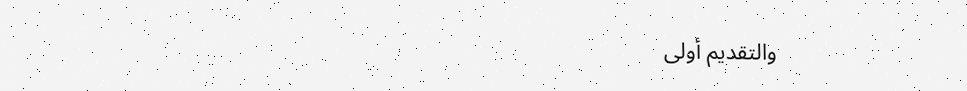والتقديم أولى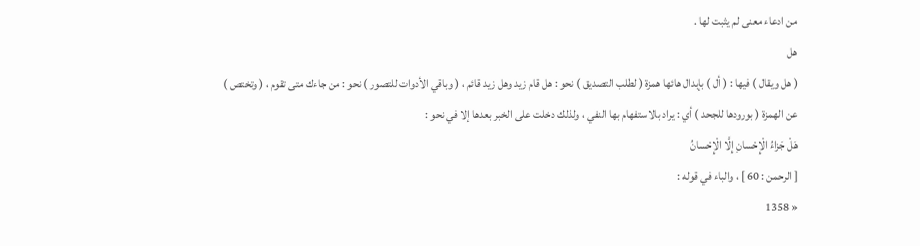من ادعاء معنى لم يثبت لها .
هل
( هل ويقال ) فيها : ( أل ) بإبدال هائها همزة ( لطلب التصديق ) نحو : هل قام زيد وهل زيد قائم ، ( وباقي الأدوات للتصور ) نحو : من جاءك متى تقوم ، ( وتختص ) عن الهمزة ( بورودها للجحد ) أي : يراد بالاستفهام بها النفي ، ولذلك دخلت على الخبر بعدها إلا في نحو :
هَلْ جَزاءُ الْإِحْسانِ إِلَّا الْإِحْسانُ
[ الرحمن : 60 ] ، والباء في قوله :
« 1358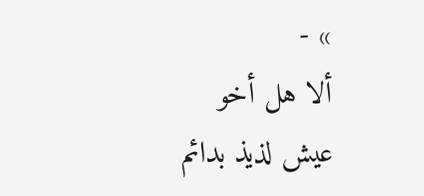» -
ألا هل أخو عيش لذيذ بدائم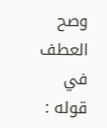وصح العطف في قوله :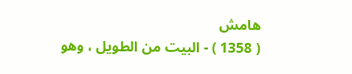هامش
( 1358 ) - البيت من الطويل ، وهو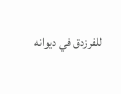للفرزدق في ديوانه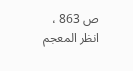ص 863 ، انظر المعجم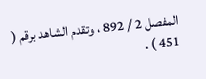المفصل 2 / 892 ، وتقدم الشاهد برقم ( 451 ) .